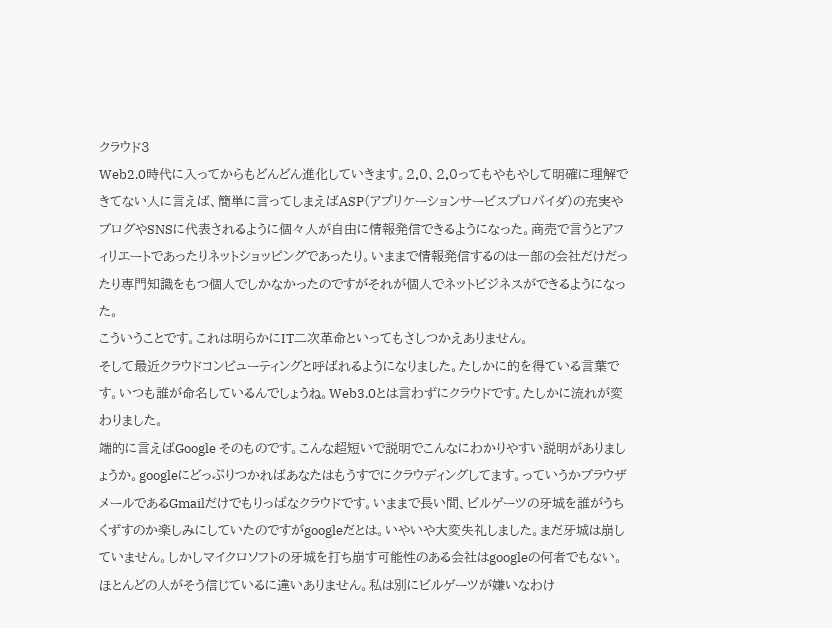クラウド3
Web2.0時代に入ってからもどんどん進化していきます。2.0、2.0ってもやもやして明確に理解できてない人に言えば、簡単に言ってしまえばASP(アプリケーションサービスプロバイダ)の充実やブログやSNSに代表されるように個々人が自由に情報発信できるようになった。商売で言うとアフィリエートであったりネットショッピングであったり。いままで情報発信するのは一部の会社だけだったり専門知識をもつ個人でしかなかったのですがそれが個人でネットビジネスができるようになった。
こういうことです。これは明らかにIT二次革命といってもさしつかえありません。
そして最近クラウドコンピューティングと呼ばれるようになりました。たしかに的を得ている言葉です。いつも誰が命名しているんでしょうね。Web3.0とは言わずにクラウドです。たしかに流れが変わりました。
端的に言えばGoogle そのものです。こんな超短いで説明でこんなにわかりやすい説明がありましょうか。googleにどっぷりつかればあなたはもうすでにクラウディングしてます。っていうかブラウザメールであるGmailだけでもりっぱなクラウドです。いままで長い間、ビルゲーツの牙城を誰がうちくずすのか楽しみにしていたのですがgoogleだとは。いやいや大変失礼しました。まだ牙城は崩していません。しかしマイクロソフトの牙城を打ち崩す可能性のある会社はgoogleの何者でもない。ほとんどの人がそう信じているに違いありません。私は別にビルゲーツが嫌いなわけ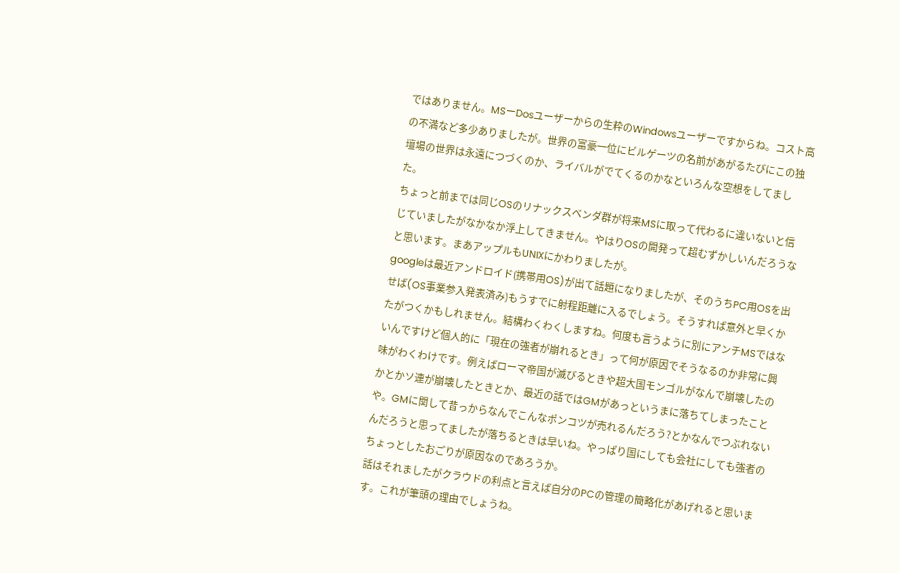ではありません。MSーDosユーザーからの生粋のWindowsユーザーですからね。コスト高の不満など多少ありましたが。世界の富豪一位にビルゲーツの名前があがるたびにこの独壇場の世界は永遠につづくのか、ライバルがでてくるのかなといろんな空想をしてました。
ちょっと前までは同じOSのリナックスベンダ群が将来MSに取って代わるに違いないと信じていましたがなかなか浮上してきません。やはりOSの開発って超むずかしいんだろうなと思います。まあアップルもUNIXにかわりましたが。
googleは最近アンドロイド(携帯用OS)が出て話題になりましたが、そのうちPC用OSを出せば(OS事業参入発表済み)もうすでに射程距離に入るでしょう。そうすれば意外と早くかたがつくかもしれません。結構わくわくしますね。何度も言うように別にアンチMSではないんですけど個人的に「現在の強者が崩れるとき」って何が原因でそうなるのか非常に興味がわくわけです。例えばローマ帝国が滅びるときや超大国モンゴルがなんで崩壊したのかとかソ連が崩壊したときとか、最近の話ではGMがあっというまに落ちてしまったことや。GMに関して昔っからなんでこんなポンコツが売れるんだろう?とかなんでつぶれないんだろうと思ってましたが落ちるときは早いね。やっぱり国にしても会社にしても強者のちょっとしたおごりが原因なのであろうか。
話はそれましたがクラウドの利点と言えば自分のPCの管理の簡略化があげれると思います。これが筆頭の理由でしょうね。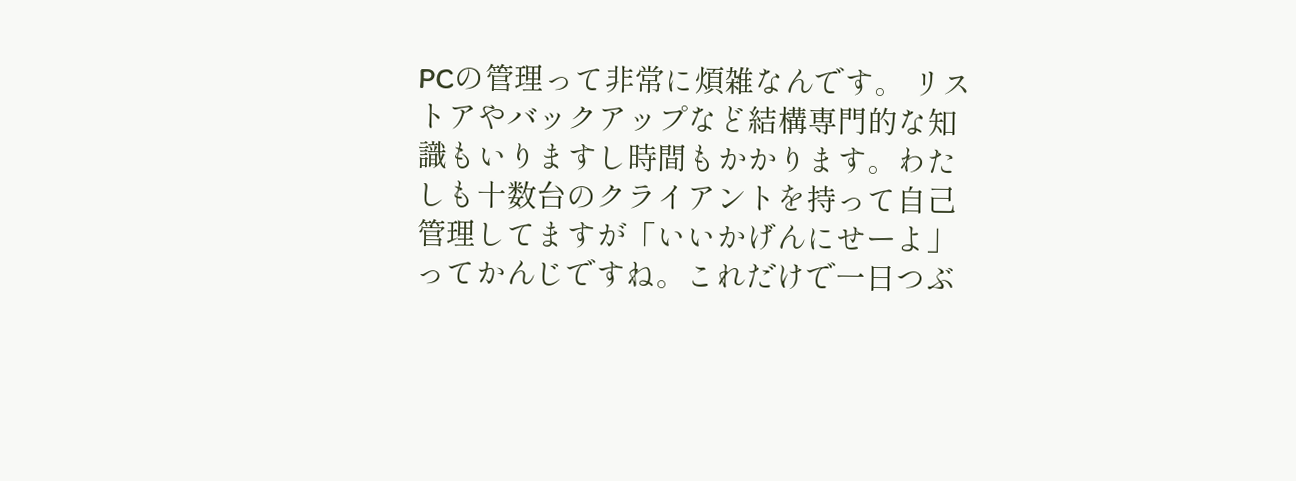PCの管理って非常に煩雑なんです。 リストアやバックアップなど結構専門的な知識もいりますし時間もかかります。わたしも十数台のクライアントを持って自己管理してますが「いいかげんにせーよ」ってかんじですね。これだけで一日つぶ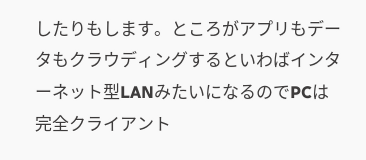したりもします。ところがアプリもデータもクラウディングするといわばインターネット型LANみたいになるのでPCは完全クライアント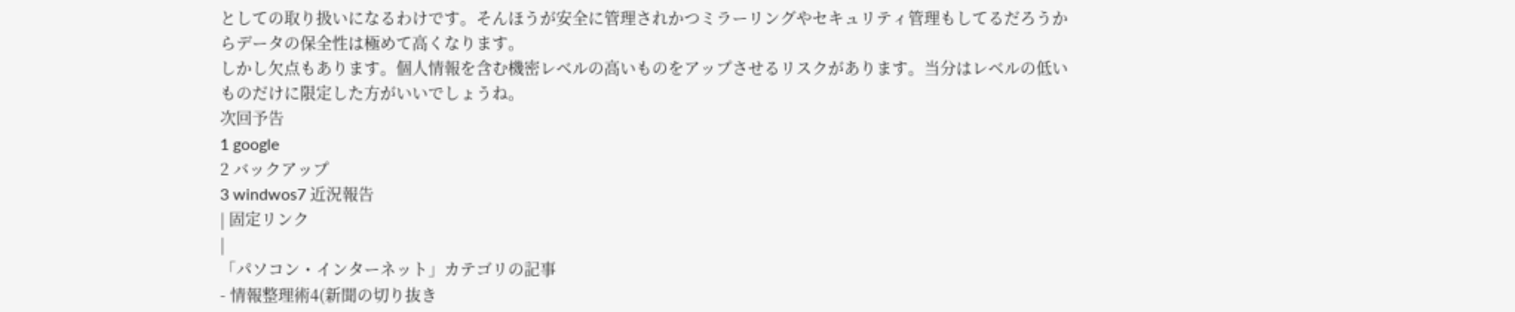としての取り扱いになるわけです。そんほうが安全に管理されかつミラーリングやセキュリティ管理もしてるだろうからデータの保全性は極めて高くなります。
しかし欠点もあります。個人情報を含む機密レベルの高いものをアップさせるリスクがあります。当分はレベルの低いものだけに限定した方がいいでしょうね。
次回予告
1 google
2 バックアップ
3 windwos7 近況報告
| 固定リンク
|
「パソコン・インターネット」カテゴリの記事
- 情報整理術4(新聞の切り抜き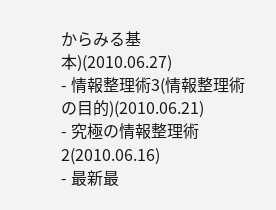からみる基本)(2010.06.27)
- 情報整理術3(情報整理術の目的)(2010.06.21)
- 究極の情報整理術2(2010.06.16)
- 最新最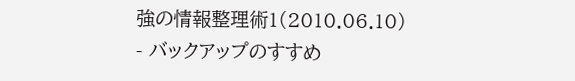強の情報整理術1(2010.06.10)
- バックアップのすすめ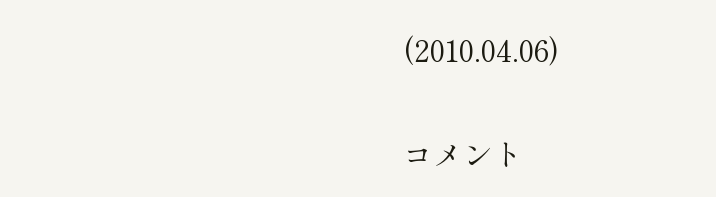(2010.04.06)

コメント